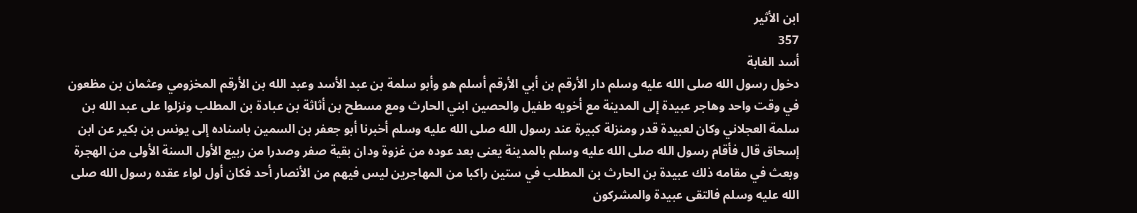ابن الأثير
357
أسد الغابة
دخول رسول الله صلى الله عليه وسلم دار الأرقم بن أبي الأرقم أسلم هو وأبو سلمة بن عبد الأسد وعبد الله بن الأرقم المخزومي وعثمان بن مظعون في وقت واحد وهاجر عبيدة إلى المدينة مع أخويه طفيل والحصين ابني الحارث ومع مسطح بن أثاثة بن عبادة بن المطلب ونزلوا على عبد الله بن سلمة العجلاني وكان لعبيدة قدر ومنزلة كبيرة عند رسول الله صلى الله عليه وسلم أخبرنا أبو جعفر بن السمين باسناده إلى يونس بن بكير عن ابن إسحاق قال فأقام رسول الله صلى الله عليه وسلم بالمدينة يعنى بعد عوده من غزوة ودان بقية صفر وصدرا من ربيع الأول السنة الأولى من الهجرة وبعث في مقامه ذلك عبيدة بن الحارث بن المطلب في ستين راكبا من المهاجرين ليس فيهم من الأنصار أحد فكان أول لواء عقده رسول الله صلى الله عليه وسلم فالتقى عبيدة والمشركون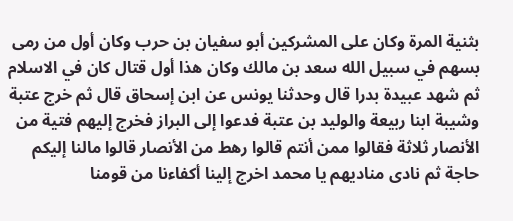بثنية المرة وكان على المشركين أبو سفيان بن حرب وكان أول من رمى بسهم في سبيل الله سعد بن مالك وكان هذا أول قتال كان في الاسلام ثم شهد عبيدة بدرا قال وحدثنا يونس عن ابن إسحاق قال ثم خرج عتبة وشيبة ابنا ربيعة والوليد بن عتبة فدعوا إلى البراز فخرج إليهم فتية من الأنصار ثلاثة فقالوا ممن أنتم قالوا رهط من الأنصار قالوا مالنا إليكم حاجة ثم نادى مناديهم يا محمد اخرج إلينا أكفاءنا من قومنا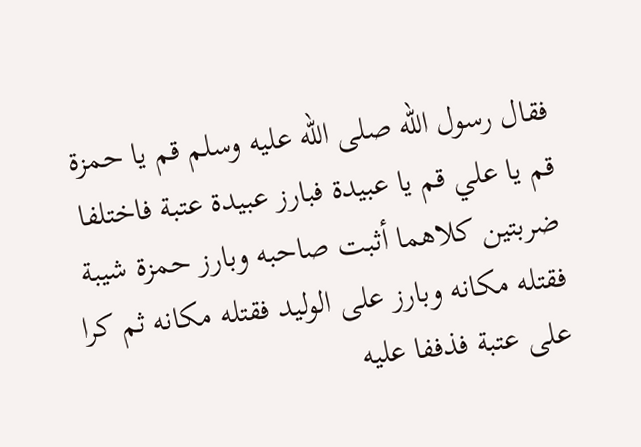فقال رسول الله صلى الله عليه وسلم قم يا حمزة قم يا علي قم يا عبيدة فبارز عبيدة عتبة فاختلفا ضربتين كلاهما أثبت صاحبه وبارز حمزة شيبة فقتله مكانه وبارز على الوليد فقتله مكانه ثم كرا على عتبة فذففا عليه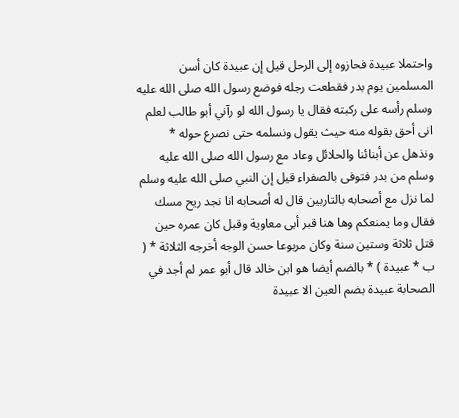واحتملا عبيدة فحازوه إلى الرحل قيل إن عبيدة كان أسن المسلمين يوم بدر فقطعت رجله فوضع رسول الله صلى الله عليه وسلم رأسه على ركبته فقال يا رسول الله لو رآني أبو طالب لعلم انى أحق بقوله منه حيث يقول ونسلمه حتى نصرع حوله * ونذهل عن أبنائنا والحلائل وعاد مع رسول الله صلى الله عليه وسلم من بدر فتوفى بالصفراء قيل إن النبي صلى الله عليه وسلم لما نزل مع أصحابه بالتاربين قال له أصحابه انا نجد ريح مسك فقال وما يمنعكم وها هنا قبر أبى معاوية وقبل كان عمره حين قتل ثلاثة وستين سنة وكان مربوعا حسن الوجه أخرجه الثلاثة * ( ب * عبيدة ) * بالضم أيضا هو ابن خالد قال أبو عمر لم أجد في الصحابة عبيدة بضم العين الا عبيدة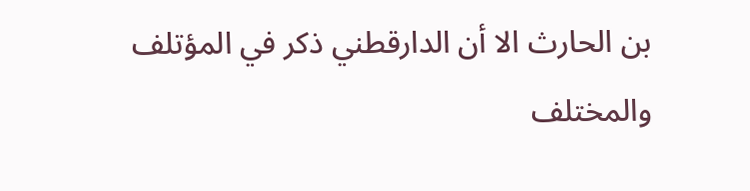بن الحارث الا أن الدارقطني ذكر في المؤتلف والمختلف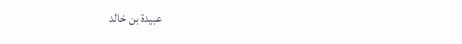عبيدة بن خالد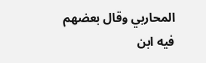المحاربي وقال بعضهم فيه ابن